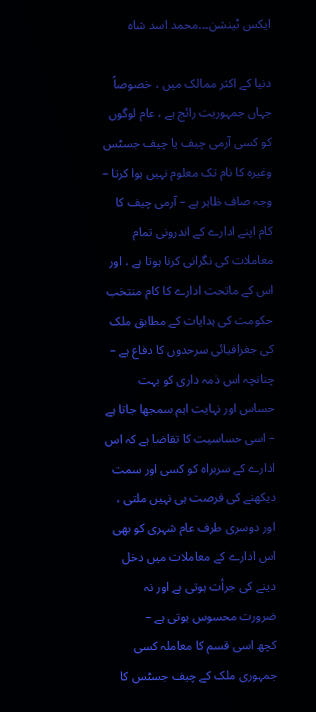ایکس ٹینشن۔۔۔محمد اسد شاہ

دنیا کے اکثر ممالک میں ، خصوصاً جہاں جمہوریت رائج ہے ، عام لوگوں کو کسی آرمی چیف یا چیف جسٹس وغیرہ کا نام تک معلوم نہیں ہوا کرتا – وجہ صاف ظاہر ہے – آرمی چیف کا کام اپنے ادارے کے اندرونی تمام معاملات کی نگرانی کرنا ہوتا ہے ، اور اس کے ماتحت ادارے کا کام منتخب حکومت کی ہدایات کے مطابق ملک کی جغرافیائی سرحدوں کا دفاع ہے – چنانچہ اس ذمہ داری کو بہت حساس اور نہایت اہم سمجھا جاتا ہے – اسی حساسیت کا تقاضا ہے کہ اس ادارے کے سربراہ کو کسی اور سمت دیکھنے کی فرصت ہی نہیں ملتی ، اور دوسری طرف عام شہری کو بھی اس ادارے کے معاملات میں دخل دینے کی جرأت ہوتی ہے اور نہ ضرورت محسوس ہوتی ہے –
کچھ اسی قسم کا معاملہ کسی جمہوری ملک کے چیف جسٹس کا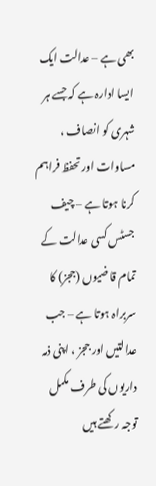بھی ہے – عدالت ایک ایسا ادارہ ہے کہ جسے ہر شہری کو انصاف ، مساوات اور تحفظ فراہم کرنا ہوتا ہے – چیف جسٹس کسی عدالت کے تمام قاضیوں (ججز) کا سربراہ ہوتا ہے – جب عدالتیں اور ججز ، اپنی ذمہ داریوں کی طرف مکمل توجہ رکھتے ہیں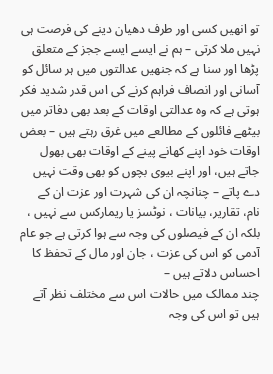تو انھیں کسی اور طرف دھیان دینے کی فرصت ہی نہیں ملا کرتی – ہم نے ایسے ایسے ججز کے متعلق پڑھا اور سنا ہے کہ جنھیں عدالتوں میں ہر سائل کو آسانی اور انصاف فراہم کرنے کی اس قدر شدید فکر ہوتی ہے کہ وہ عدالتی اوقات کے بعد بھی دفاتر میں بیٹھے فائلوں کے مطالعے میں غرق رہتے ہیں – بعض اوقات خود اپنے کھانے پینے کے اوقات بھی بھول جاتے ہیں، اور اپنے بیوی بچوں کو بھی وقت نہیں دے پاتے – چنانچہ ان کی شہرت اور عزت ان کے نام، تقاریر، بیانات ، نوٹسز یا ریمارکس سے نہیں ، بلکہ ان کے فیصلوں کی وجہ سے ہوا کرتی ہے جو عام آدمی کو اس کی عزت ، جان اور مال کے تحفظ کا احساس دلاتے ہیں –
چند ممالک میں حالات اس سے مختلف نظر آتے ہیں تو اس کی وجہ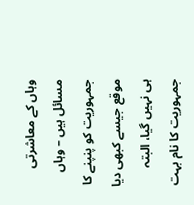وہاں کے معاشرتی مسائل ہیں – وہاں جمہوریت کو پنپنے کا موقع جیسے کبھی دیا ہی نہیں گیا، البتہ جمہوریت کا نام بہت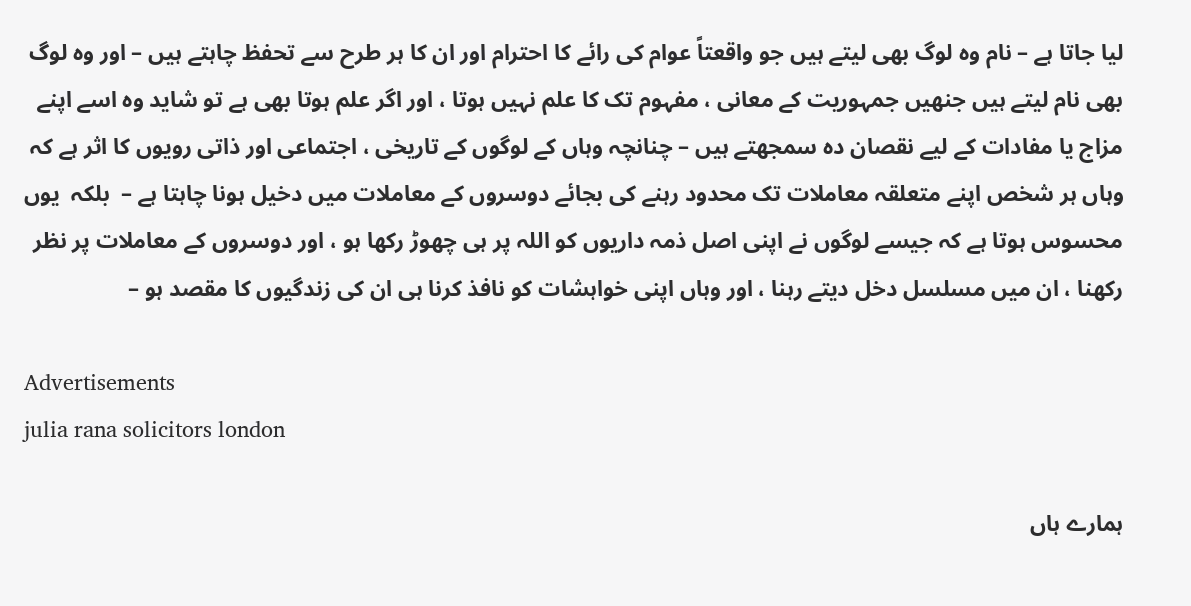لیا جاتا ہے – نام وہ لوگ بھی لیتے ہیں جو واقعتاً عوام کی رائے کا احترام اور ان کا ہر طرح سے تحفظ چاہتے ہیں – اور وہ لوگ بھی نام لیتے ہیں جنھیں جمہوریت کے معانی ، مفہوم تک کا علم نہیں ہوتا ، اور اگر علم ہوتا بھی ہے تو شاید وہ اسے اپنے مزاج یا مفادات کے لیے نقصان دہ سمجھتے ہیں – چنانچہ وہاں کے لوگوں کے تاریخی ، اجتماعی اور ذاتی رویوں کا اثر ہے کہ وہاں ہر شخص اپنے متعلقہ معاملات تک محدود رہنے کی بجائے دوسروں کے معاملات میں دخیل ہونا چاہتا ہے –  بلکہ  یوں محسوس ہوتا ہے کہ جیسے لوگوں نے اپنی اصل ذمہ داریوں کو اللہ پر ہی چھوڑ رکھا ہو ، اور دوسروں کے معاملات پر نظر رکھنا ، ان میں مسلسل دخل دیتے رہنا ، اور وہاں اپنی خواہشات کو نافذ کرنا ہی ان کی زندگیوں کا مقصد ہو –

Advertisements
julia rana solicitors london

ہمارے ہاں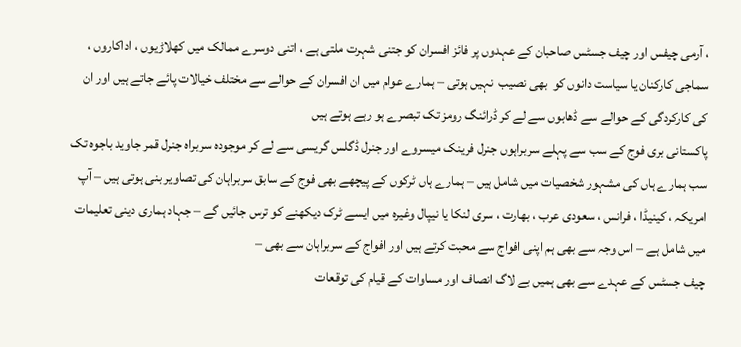، آرمی چیفس اور چیف جسٹس صاحبان کے عہدوں پر فائز افسران کو جتنی شہرت ملتی ہے ، اتنی دوسرے ممالک میں کھلاڑیوں ، اداکاروں ، سماجی کارکنان یا سیاست دانوں کو  بھی نصیب  نہیں ہوتی – ہمارے عوام میں ان افسران کے حوالے سے مختلف خیالات پائے جاتے ہیں اور ان کی کارکردگی کے حوالے سے ڈھابوں سے لے کر ڈرائنگ رومز تک تبصرے ہو رہے ہوتے ہیں
پاکستانی بری فوج کے سب سے پہلے سربراہوں جنرل فرینک میسروے اور جنرل ڈگلس گریسی سے لے کر موجودہ سربراہ جنرل قمر جاوید باجوہ تک سب ہمارے ہاں کی مشہور شخصیات میں شامل ہیں – ہمارے ہاں ٹرکوں کے پیچھے بھی فوج کے سابق سربراہان کی تصاویر بنی ہوتی ہیں – آپ امریکہ ، کینیڈا ، فرانس ، سعودی عرب ، بھارت ، سری لنکا یا نیپال وغیرہ میں ایسے ٹرک دیکھنے کو ترس جائیں گے – جہاد ہماری دینی تعلیمات میں شامل ہے – اس وجہ سے بھی ہم اپنی افواج سے محبت کرتے ہیں اور افواج کے سربراہان سے بھی –
چیف جسٹس کے عہدے سے بھی ہمیں بے لاگ انصاف اور مساوات کے قیام کی توقعات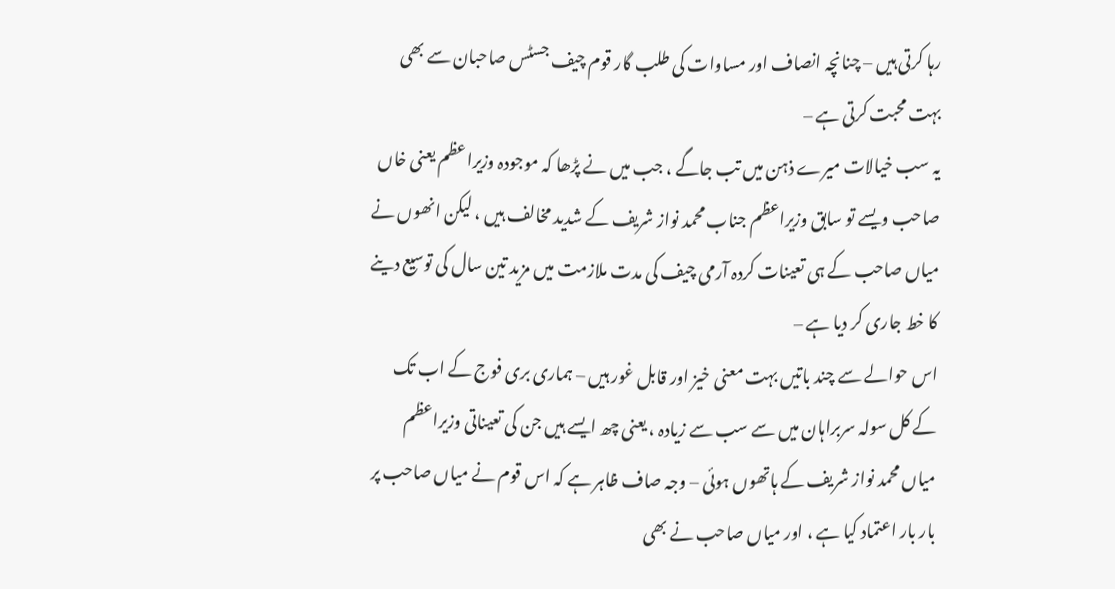رہا کرتی ہیں – چنانچہ انصاف اور مساوات کی طلب گار قوم چیف جسٹس صاحبان سے بھی بہت محبت کرتی ہے –
یہ سب خیالات میرے ذہن میں تب جاگے ، جب میں نے پڑھا کہ موجودہ وزیراعظم یعنی خاں صاحب ویسے تو سابق وزیراعظم جناب محمد نواز شریف کے شدید مخالف ہیں ، لیکن انھوں نے میاں صاحب کے ہی تعینات کردہ آرمی چیف کی مدت ملازمت میں مزید تین سال کی توسیع دینے کا خط جاری کر دیا ہے –
اس حوالے سے چند باتیں بہت معنی خیز اور قابل غور ہیں – ہماری بری فوج کے اب تک کے کل سولہ سربراہان میں سے سب سے زیادہ ، یعنی چھ ایسے ہیں جن کی تعیناتی وزیراعظم میاں محمد نواز شریف کے ہاتھوں ہوئی – وجہ صاف ظاہر ہے کہ اس قوم نے میاں صاحب پر بار بار اعتماد کیا ہے ، اور میاں صاحب نے بھی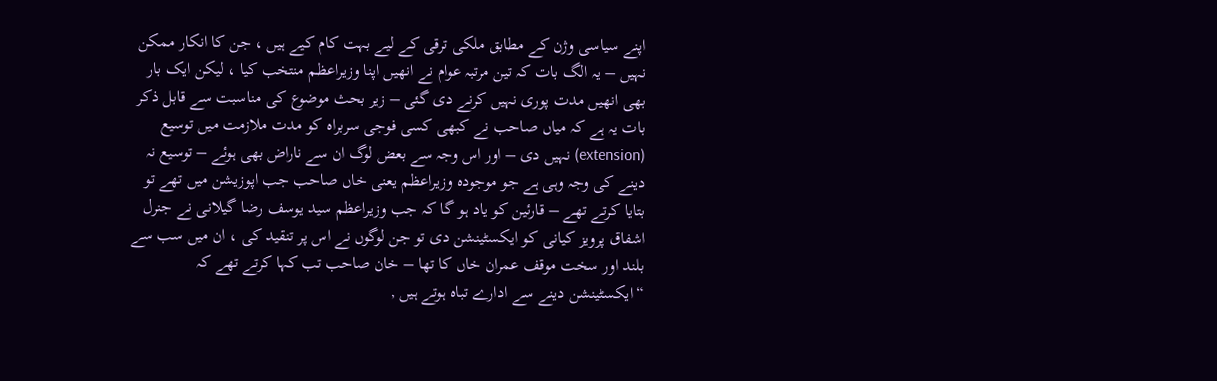اپنے سیاسی وژن کے مطابق ملکی ترقی کے لیے بہت کام کیے ہیں ، جن کا انکار ممکن نہیں – یہ الگ بات کہ تین مرتبہ عوام نے انھیں اپنا وزیراعظم منتخب کیا ، لیکن ایک بار بھی انھیں مدت پوری نہیں کرنے دی گئی – زیر بحث موضوع کی مناسبت سے قابل ذکر بات یہ ہے کہ میاں صاحب نے کبھی کسی فوجی سربراہ کو مدت ملازمت میں توسیع (extension) نہیں دی – اور اس وجہ سے بعض لوگ ان سے ناراض بھی ہوئے – توسیع نہ دینے کی وجہ وہی ہے جو موجودہ وزیراعظم یعنی خاں صاحب جب اپوزیشن میں تھے تو بتایا کرتے تھے – قارئین کو یاد ہو گا کہ جب وزیراعظم سید یوسف رضا گیلانی نے جنرل اشفاق پرویز کیانی کو ایکسٹینشن دی تو جن لوگوں نے اس پر تنقید کی ، ان میں سب سے بلند اور سخت موقف عمران خاں کا تھا – خان صاحب تب کہا کرتے تھے کہ “ایکسٹینشن دینے سے ادارے تباہ ہوتے ہیں ,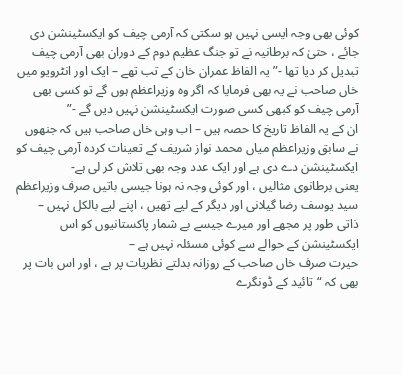کوئی بھی وجہ ایسی نہیں ہو سکتی کہ آرمی چیف کو ایکسٹینشن دی جائے ، حتیٰ کہ برطانیہ نے تو جنگ عظیم دوم کے دوران بھی آرمی چیف تبدیل کر دیا تھا -” یہ الفاظ عمران خان کے تب تھے – ایک اور انٹرویو میں خاں صاحب نے یہ بھی فرمایا کہ اگر وہ وزیراعظم ہوں گے تو کسی بھی آرمی چیف کو کبھی کسی صورت ایکسٹینشن نہیں دیں گے -”
ان کے یہ الفاظ تاریخ کا حصہ ہیں – اب وہی خاں صاحب ہیں کہ جنھوں نے سابق وزیراعظم میاں محمد نواز شریف کے تعینات کردہ آرمی چیف کو ایکسٹینشن دے دی ہے اور ایک عدد وجہ بھی تلاش کر لی ہے-
یعنی برطانوی مثالیں ، اور کوئی وجہ نہ ہونا جیسی باتیں صرف وزیراعظم سید یوسف رضا گیلانی اور دیگر کے لیے تھیں ، اپنے لیے بالکل نہیں –
ذاتی طور پر مجھے اور میرے جیسے بے شمار پاکستانیوں کو اس ایکسٹینشن کے حوالے سے کوئی مسئلہ نہیں ہے –
حیرت صرف خاں صاحب کے روزانہ بدلتے نظریات پر ہے ، اور اس بات پر بھی کہ “تائید کے ڈونگرے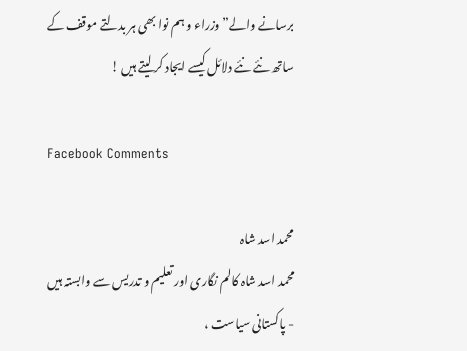برسانے والے” وزراء و ہم نوا بھی ہر بدلتے موقف کے ساتھ نئے نئے دلائل کیسے ایجاد کر لیتے ہیں !

Facebook Comments

محمد اسد شاہ
محمد اسد شاہ کالم نگاری اور تعلیم و تدریس سے وابستہ ہیں - پاکستانی سیاست ،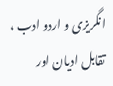انگریزی و اردو ادب ، تقابل ادیان اور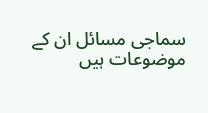سماجی مسائل ان کے موضوعات ہیں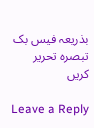بذریعہ فیس بک تبصرہ تحریر کریں

Leave a Reply